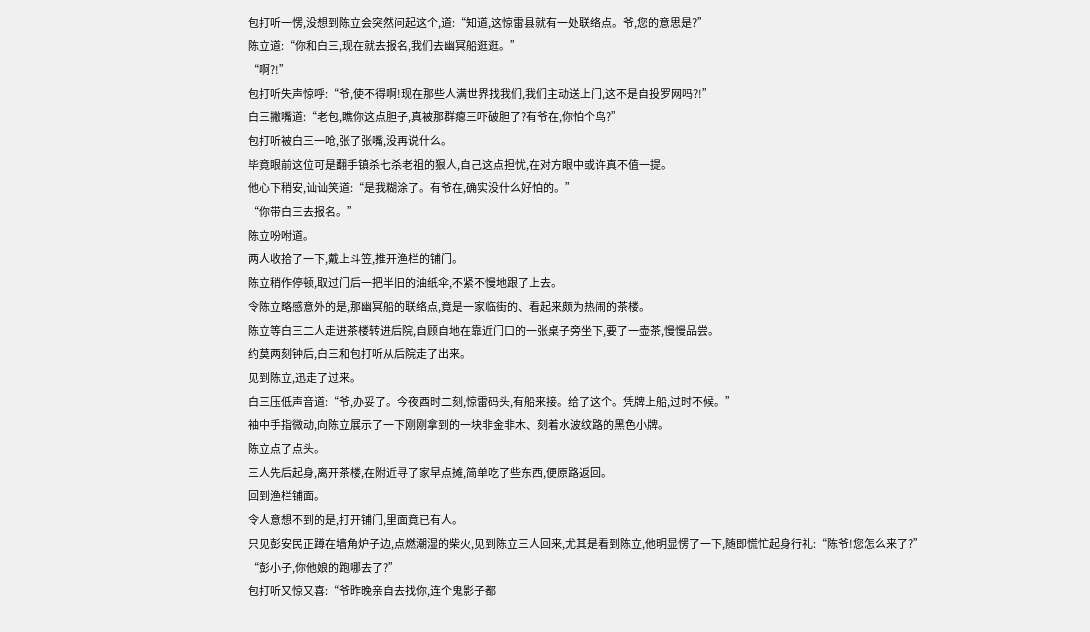包打听一愣,没想到陈立会突然问起这个,道:“知道,这惊雷县就有一处联络点。爷,您的意思是?”
陈立道:“你和白三,现在就去报名,我们去幽冥船逛逛。”
“啊?!”
包打听失声惊呼:“爷,使不得啊!现在那些人满世界找我们,我们主动送上门,这不是自投罗网吗?!”
白三撇嘴道:“老包,瞧你这点胆子,真被那群瘪三吓破胆了?有爷在,你怕个鸟?”
包打听被白三一呛,张了张嘴,没再说什么。
毕竟眼前这位可是翻手镇杀七杀老祖的狠人,自己这点担忧,在对方眼中或许真不值一提。
他心下稍安,讪讪笑道:“是我糊涂了。有爷在,确实没什么好怕的。”
“你带白三去报名。”
陈立吩咐道。
两人收拾了一下,戴上斗笠,推开渔栏的铺门。
陈立稍作停顿,取过门后一把半旧的油纸伞,不紧不慢地跟了上去。
令陈立略感意外的是,那幽冥船的联络点,竟是一家临街的、看起来颇为热闹的茶楼。
陈立等白三二人走进茶楼转进后院,自顾自地在靠近门口的一张桌子旁坐下,要了一壶茶,慢慢品尝。
约莫两刻钟后,白三和包打听从后院走了出来。
见到陈立,迅走了过来。
白三压低声音道:“爷,办妥了。今夜酉时二刻,惊雷码头,有船来接。给了这个。凭牌上船,过时不候。”
袖中手指微动,向陈立展示了一下刚刚拿到的一块非金非木、刻着水波纹路的黑色小牌。
陈立点了点头。
三人先后起身,离开茶楼,在附近寻了家早点摊,简单吃了些东西,便原路返回。
回到渔栏铺面。
令人意想不到的是,打开铺门,里面竟已有人。
只见彭安民正蹲在墙角炉子边,点燃潮湿的柴火,见到陈立三人回来,尤其是看到陈立,他明显愣了一下,随即慌忙起身行礼:“陈爷!您怎么来了?”
“彭小子,你他娘的跑哪去了?”
包打听又惊又喜:“爷昨晚亲自去找你,连个鬼影子都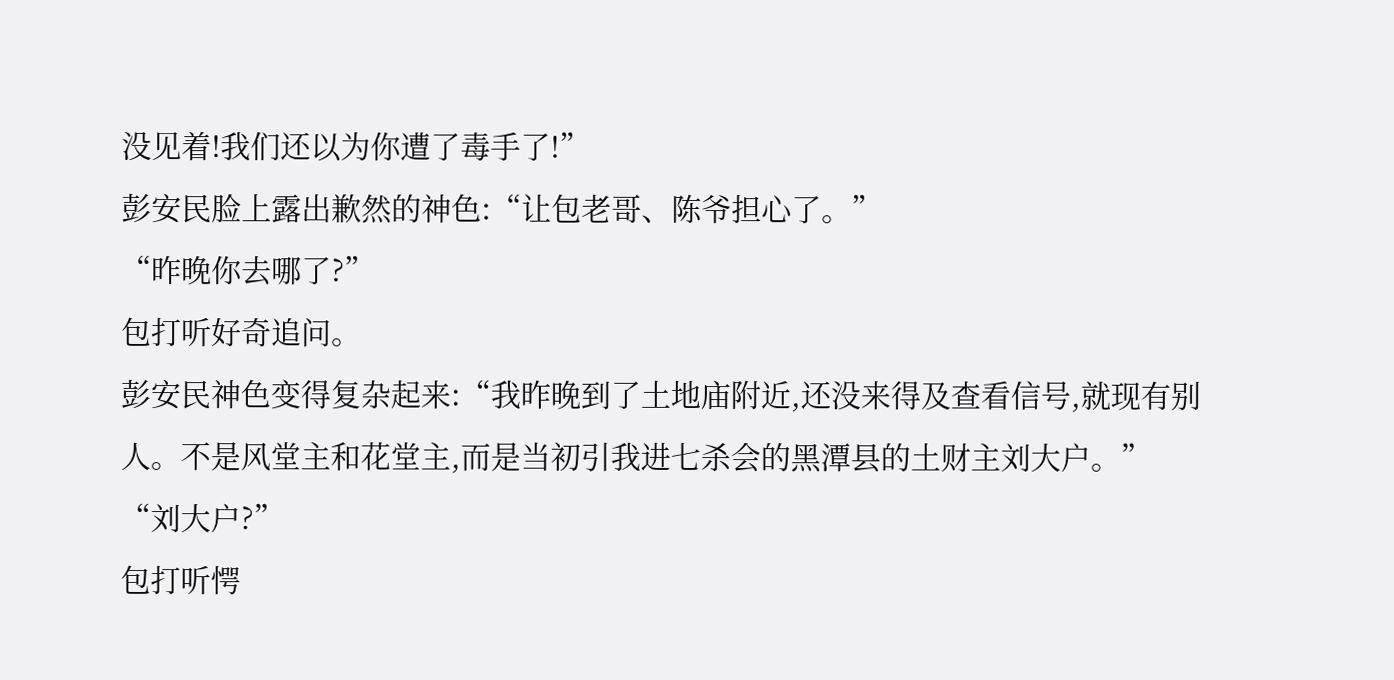没见着!我们还以为你遭了毒手了!”
彭安民脸上露出歉然的神色:“让包老哥、陈爷担心了。”
“昨晚你去哪了?”
包打听好奇追问。
彭安民神色变得复杂起来:“我昨晚到了土地庙附近,还没来得及查看信号,就现有别人。不是风堂主和花堂主,而是当初引我进七杀会的黑潭县的土财主刘大户。”
“刘大户?”
包打听愕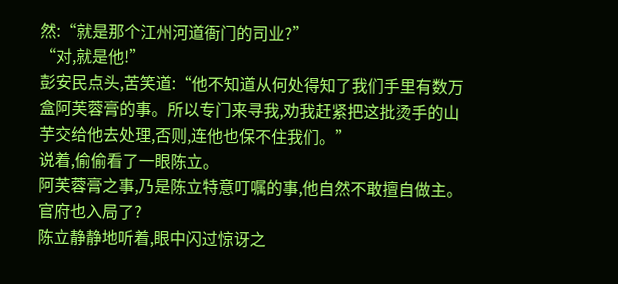然:“就是那个江州河道衙门的司业?”
“对,就是他!”
彭安民点头,苦笑道:“他不知道从何处得知了我们手里有数万盒阿芙蓉膏的事。所以专门来寻我,劝我赶紧把这批烫手的山芋交给他去处理,否则,连他也保不住我们。”
说着,偷偷看了一眼陈立。
阿芙蓉膏之事,乃是陈立特意叮嘱的事,他自然不敢擅自做主。
官府也入局了?
陈立静静地听着,眼中闪过惊讶之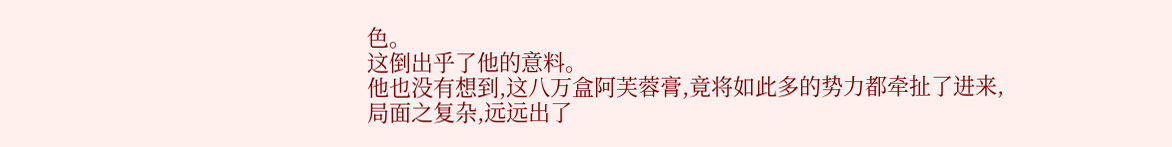色。
这倒出乎了他的意料。
他也没有想到,这八万盒阿芙蓉膏,竟将如此多的势力都牵扯了进来,局面之复杂,远远出了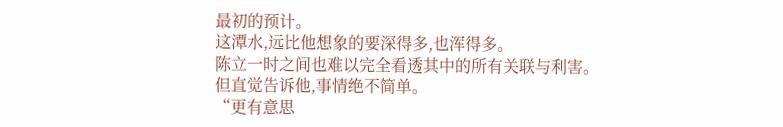最初的预计。
这潭水,远比他想象的要深得多,也浑得多。
陈立一时之间也难以完全看透其中的所有关联与利害。
但直觉告诉他,事情绝不简单。
“更有意思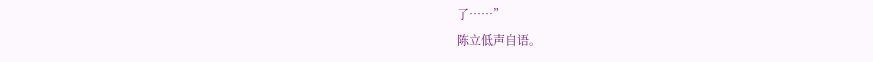了……”
陈立低声自语。